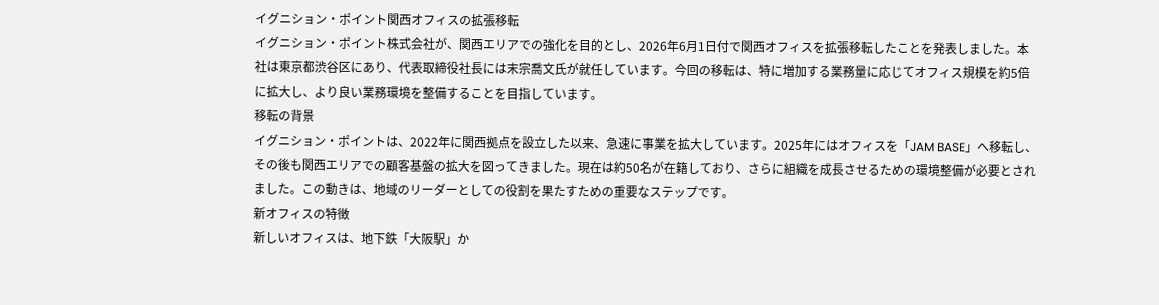イグニション・ポイント関西オフィスの拡張移転
イグニション・ポイント株式会社が、関西エリアでの強化を目的とし、2026年6月1日付で関西オフィスを拡張移転したことを発表しました。本社は東京都渋谷区にあり、代表取締役社長には末宗喬文氏が就任しています。今回の移転は、特に増加する業務量に応じてオフィス規模を約5倍に拡大し、より良い業務環境を整備することを目指しています。
移転の背景
イグニション・ポイントは、2022年に関西拠点を設立した以来、急速に事業を拡大しています。2025年にはオフィスを「JAM BASE」へ移転し、その後も関西エリアでの顧客基盤の拡大を図ってきました。現在は約50名が在籍しており、さらに組織を成長させるための環境整備が必要とされました。この動きは、地域のリーダーとしての役割を果たすための重要なステップです。
新オフィスの特徴
新しいオフィスは、地下鉄「大阪駅」か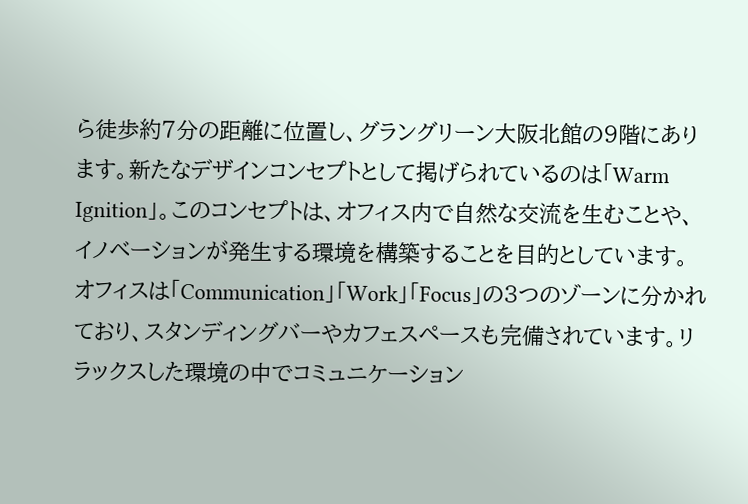ら徒歩約7分の距離に位置し、グラングリーン大阪北館の9階にあります。新たなデザインコンセプトとして掲げられているのは「Warm Ignition」。このコンセプトは、オフィス内で自然な交流を生むことや、イノベーションが発生する環境を構築することを目的としています。
オフィスは「Communication」「Work」「Focus」の3つのゾーンに分かれており、スタンディングバーやカフェスペースも完備されています。リラックスした環境の中でコミュニケーション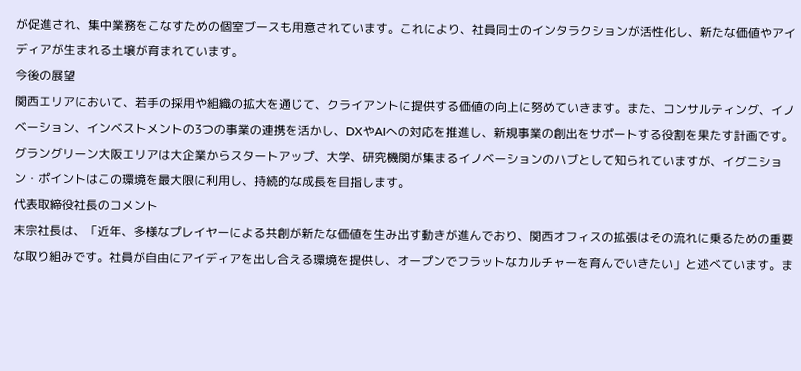が促進され、集中業務をこなすための個室ブースも用意されています。これにより、社員同士のインタラクションが活性化し、新たな価値やアイディアが生まれる土壌が育まれています。
今後の展望
関西エリアにおいて、若手の採用や組織の拡大を通じて、クライアントに提供する価値の向上に努めていきます。また、コンサルティング、イノベーション、インベストメントの3つの事業の連携を活かし、DXやAIへの対応を推進し、新規事業の創出をサポートする役割を果たす計画です。グラングリーン大阪エリアは大企業からスタートアップ、大学、研究機関が集まるイノベーションのハブとして知られていますが、イグニション・ポイントはこの環境を最大限に利用し、持続的な成長を目指します。
代表取締役社長のコメント
末宗社長は、「近年、多様なプレイヤーによる共創が新たな価値を生み出す動きが進んでおり、関西オフィスの拡張はその流れに乗るための重要な取り組みです。社員が自由にアイディアを出し合える環境を提供し、オープンでフラットなカルチャーを育んでいきたい」と述べています。ま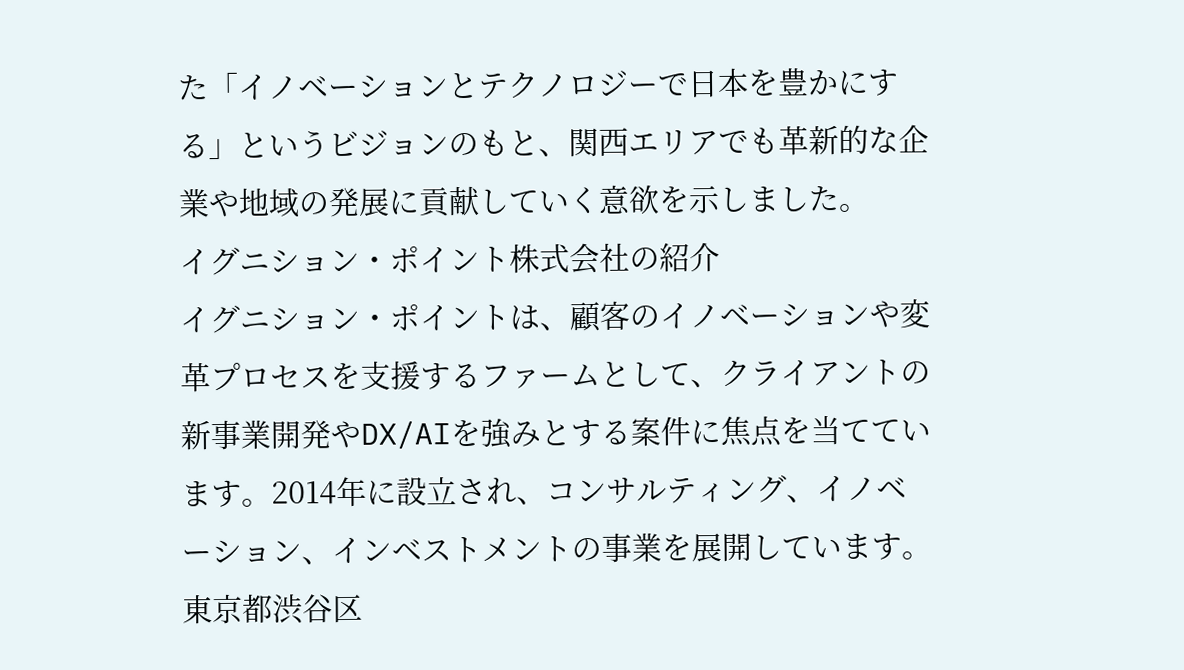た「イノベーションとテクノロジーで日本を豊かにする」というビジョンのもと、関西エリアでも革新的な企業や地域の発展に貢献していく意欲を示しました。
イグニション・ポイント株式会社の紹介
イグニション・ポイントは、顧客のイノベーションや変革プロセスを支援するファームとして、クライアントの新事業開発やDX/AIを強みとする案件に焦点を当てています。2014年に設立され、コンサルティング、イノベーション、インベストメントの事業を展開しています。東京都渋谷区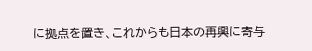に拠点を置き、これからも日本の再興に寄与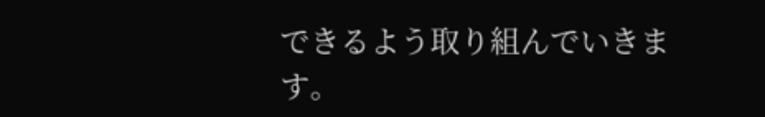できるよう取り組んでいきます。